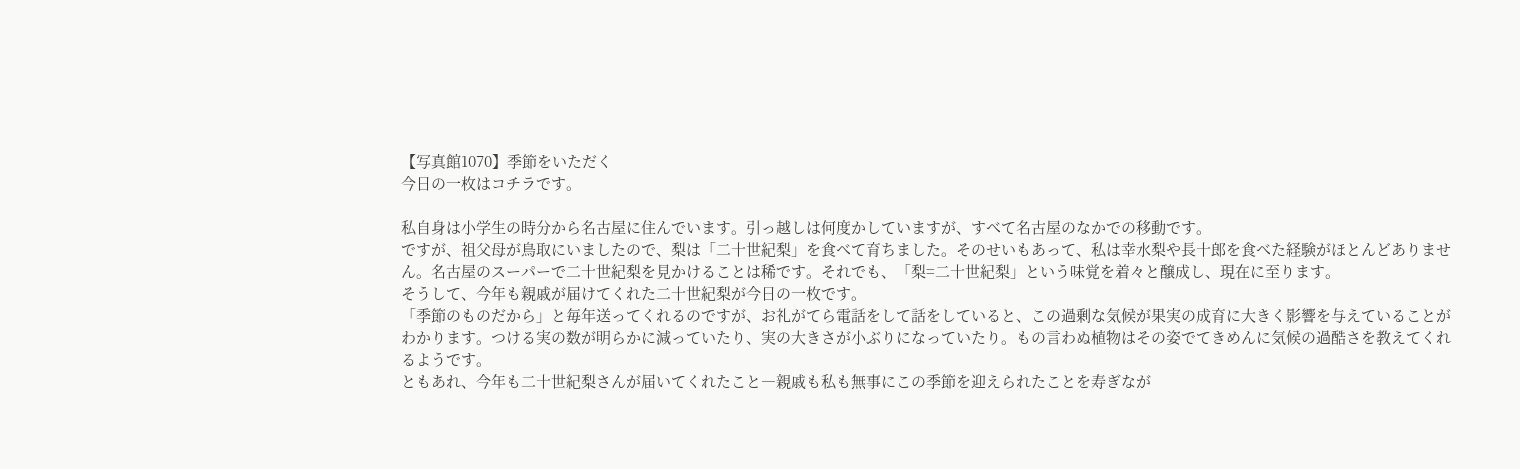【写真館1070】季節をいただく
今日の一枚はコチラです。

私自身は小学生の時分から名古屋に住んでいます。引っ越しは何度かしていますが、すべて名古屋のなかでの移動です。
ですが、祖父母が鳥取にいましたので、梨は「二十世紀梨」を食べて育ちました。そのせいもあって、私は幸水梨や長十郎を食べた経験がほとんどありません。名古屋のスーパーで二十世紀梨を見かけることは稀です。それでも、「梨=二十世紀梨」という味覚を着々と醸成し、現在に至ります。
そうして、今年も親戚が届けてくれた二十世紀梨が今日の一枚です。
「季節のものだから」と毎年送ってくれるのですが、お礼がてら電話をして話をしていると、この過剰な気候が果実の成育に大きく影響を与えていることがわかります。つける実の数が明らかに減っていたり、実の大きさが小ぶりになっていたり。もの言わぬ植物はその姿でてきめんに気候の過酷さを教えてくれるようです。
ともあれ、今年も二十世紀梨さんが届いてくれたこと―親戚も私も無事にこの季節を迎えられたことを寿ぎなが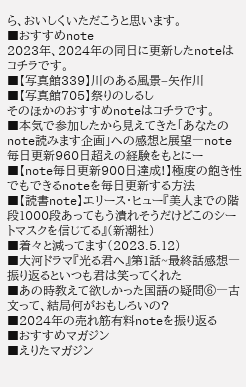ら、おいしくいただこうと思います。
■おすすめnote
2023年、2024年の同日に更新したnoteはコチラです。
■【写真館339】川のある風景–矢作川
■【写真館705】祭りのしるし
そのほかのおすすめnoteはコチラです。
■本気で参加したから見えてきた「あなたのnote読みます企画」への感想と展望―note毎日更新960日超えの経験をもとにー
■【note毎日更新900日達成!】極度の飽き性でもできるnoteを毎日更新する方法
■【読書note】エリース・ヒュー『美人までの階段1000段あってもう潰れそうだけどこのシートマスクを信じてる』(新潮社)
■着々と減ってます(2023.5.12)
■大河ドラマ『光る君へ』第1話~最終話感想―振り返るといつも君は笑ってくれた
■あの時教えて欲しかった国語の疑問⑥―古文って、結局何がおもしろいの?
■2024年の売れ筋有料noteを振り返る
■おすすめマガジン
■えりたマガジン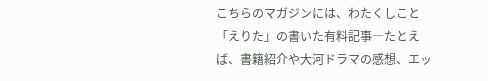こちらのマガジンには、わたくしこと「えりた」の書いた有料記事―たとえば、書籍紹介や大河ドラマの感想、エッ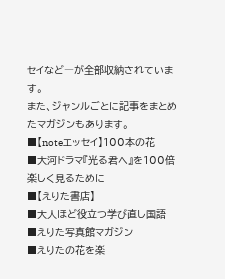セイなど―が全部収納されています。
また、ジャンルごとに記事をまとめたマガジンもあります。
■【noteエッセイ】100本の花
■大河ドラマ『光る君へ』を100倍楽しく見るために
■【えりた書店】
■大人ほど役立つ学び直し国語
■えりた写真館マガジン
■えりたの花を楽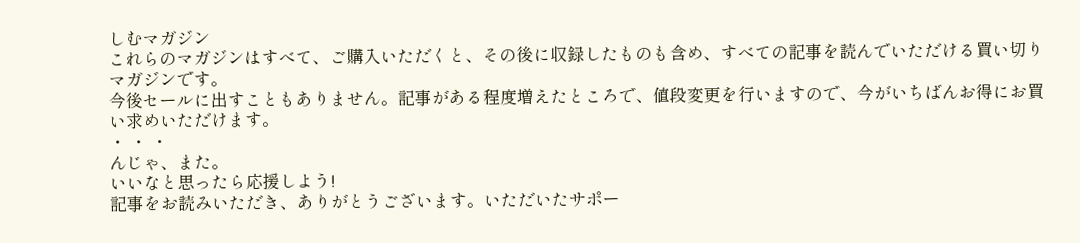しむマガジン
これらのマガジンはすべて、ご購入いただくと、その後に収録したものも含め、すべての記事を読んでいただける買い切りマガジンです。
今後セールに出すこともありません。記事がある程度増えたところで、値段変更を行いますので、今がいちばんお得にお買い求めいただけます。
・ ・ ・
んじゃ、また。
いいなと思ったら応援しよう!
記事をお読みいただき、ありがとうございます。いただいたサポー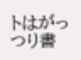トはがっつり書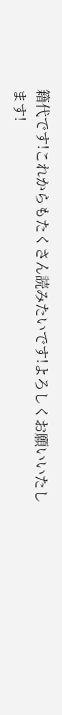籍代です!これからもたくさん読みたいです!よろしくお願いいたします!